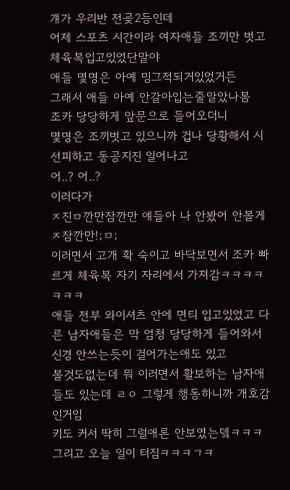걔가 우리반 전굦2등인데
어제 스포츠 시간이라 여자애들 조끼만 벗고 체육복입고있었단말야
애들 몇명은 아예 밍그적되거있었거든
그래서 애들 아예 안갈아입는줄알았나봄
조카 당당하게 앞문으로 들어오더니
몇명은 조끼벗고 있으니까 겁나 당황해서 시선피하고 동공지진 일어나고
어..? 어..?
이러다가
ㅈ진ㅁ깐만잠깐만 얘들아 나 안봤어 안볼게
ㅈ잠깐만!;ㅁ;
이러면서 고개 확 숙이고 바닥보면서 조카 빠르게 체육복 자기 자리에서 가져감ㅋㅋㅋㅋㅋㅋㅋ
애들 전부 와이셔츠 안에 면티 입고있었고 다른 남자애들은 막 엄청 당당하게 들어와서 신경 안쓰는듯이 걸어가는애도 있고
볼것도없는데 뭐 이러면서 활보하는 남자애들도 있는데 ㄹㅇ 그렇게 행동하니까 개호감인거임
키도 커서 딱히 그럴애론 안보였는뎈ㅋㅋㅋ
그리고 오늘 일이 터짐ㅋㅋㅋㄱㅋ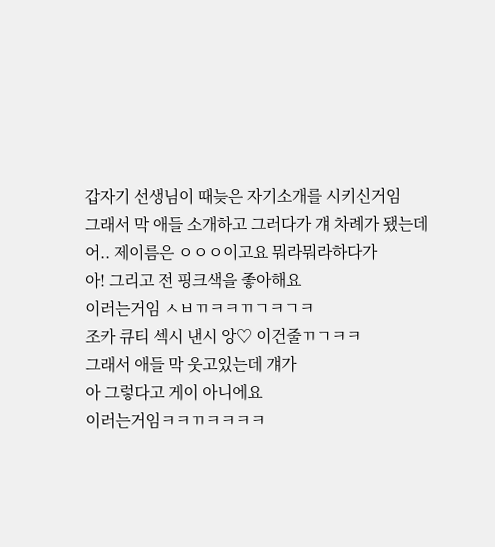갑자기 선생님이 때늦은 자기소개를 시키신거임
그래서 막 애들 소개하고 그러다가 걔 차례가 됐는데
어.. 제이름은 ㅇㅇㅇ이고요 뭐라뭐라하다가
아! 그리고 전 핑크색을 좋아해요
이러는거임 ㅅㅂㄲㅋㅋㄲㄱㅋㄱㅋ
조카 큐티 섹시 낸시 앙♡ 이건줄ㄲㄱㅋㅋ
그래서 애들 막 웃고있는데 걔가
아 그렇다고 게이 아니에요
이러는거임ㅋㅋㄲㅋㅋㅋㅋ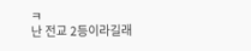ㅋ
난 전교 2등이라길래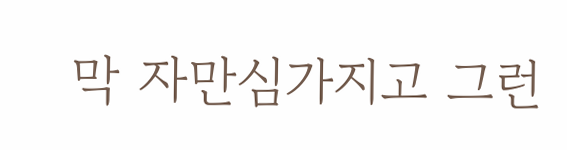막 자만심가지고 그런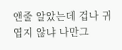앤줄 알았는데 겁나 귀엽지 않냐 나만그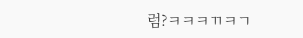럼?ㅋㅋㅋㄲㅋㄱ